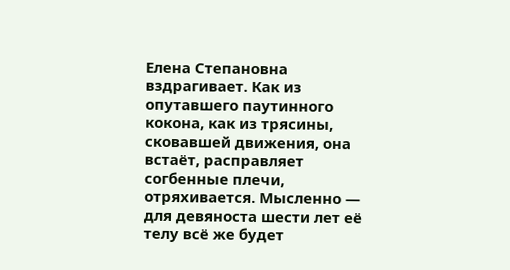Елена Степановна вздрагивает. Как из опутавшего паутинного кокона, как из трясины, сковавшей движения, она встаёт, расправляет согбенные плечи, отряхивается. Мысленно — для девяноста шести лет её телу всё же будет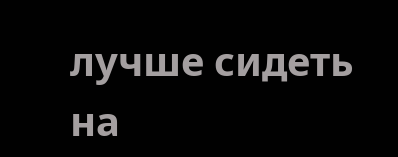лучше сидеть на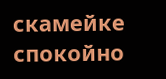скамейке спокойно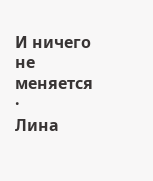И ничего не меняется
·
Лина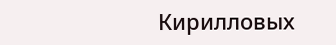Кирилловых